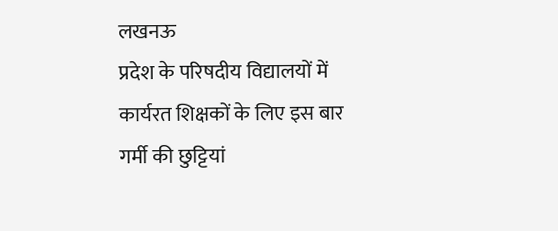लखनऊ
प्रदेश के परिषदीय विद्यालयों में कार्यरत शिक्षकों के लिए इस बार गर्मी की छुट्टियां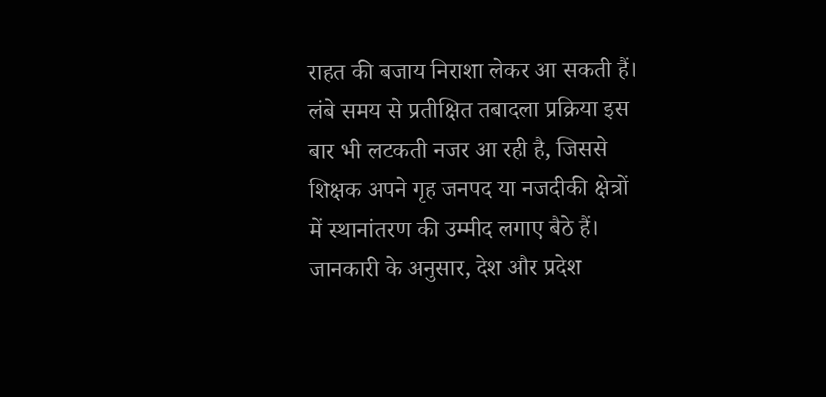राहत की बजाय निराशा लेकर आ सकती हैं। लंबे समय से प्रतीक्षित तबादला प्रक्रिया इस बार भी लटकती नजर आ रही है, जिससे शिक्षक अपने गृह जनपद या नजदीकी क्षेत्रों में स्थानांतरण की उम्मीद लगाए बैठे हैं।
जानकारी के अनुसार, देश और प्रदेश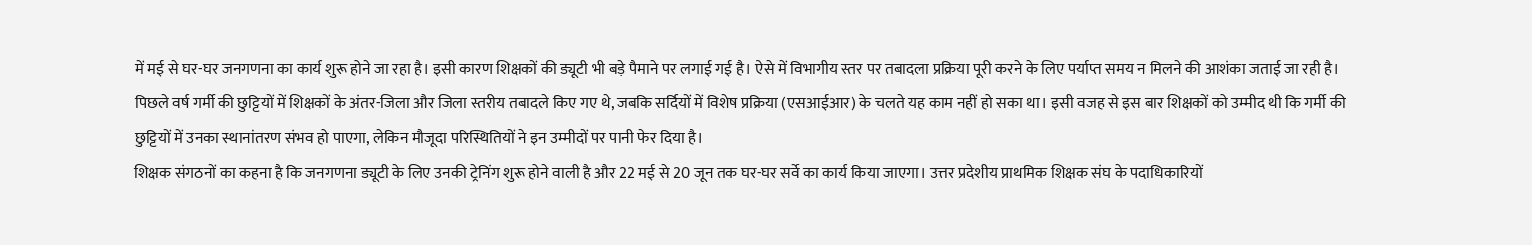में मई से घर-घर जनगणना का कार्य शुरू होने जा रहा है। इसी कारण शिक्षकों की ड्यूटी भी बड़े पैमाने पर लगाई गई है। ऐसे में विभागीय स्तर पर तबादला प्रक्रिया पूरी करने के लिए पर्याप्त समय न मिलने की आशंका जताई जा रही है।
पिछले वर्ष गर्मी की छुट्टियों में शिक्षकों के अंतर-जिला और जिला स्तरीय तबादले किए गए थे, जबकि सर्दियों में विशेष प्रक्रिया (एसआईआर) के चलते यह काम नहीं हो सका था। इसी वजह से इस बार शिक्षकों को उम्मीद थी कि गर्मी की छुट्टियों में उनका स्थानांतरण संभव हो पाएगा, लेकिन मौजूदा परिस्थितियों ने इन उम्मीदों पर पानी फेर दिया है।
शिक्षक संगठनों का कहना है कि जनगणना ड्यूटी के लिए उनकी ट्रेनिंग शुरू होने वाली है और 22 मई से 20 जून तक घर-घर सर्वे का कार्य किया जाएगा। उत्तर प्रदेशीय प्राथमिक शिक्षक संघ के पदाधिकारियों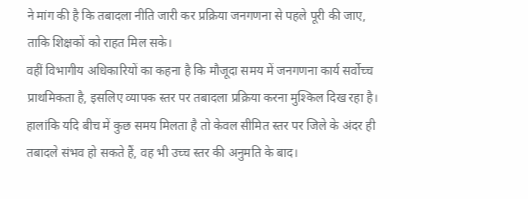ने मांग की है कि तबादला नीति जारी कर प्रक्रिया जनगणना से पहले पूरी की जाए, ताकि शिक्षकों को राहत मिल सके।
वहीं विभागीय अधिकारियों का कहना है कि मौजूदा समय में जनगणना कार्य सर्वोच्च प्राथमिकता है, इसलिए व्यापक स्तर पर तबादला प्रक्रिया करना मुश्किल दिख रहा है। हालांकि यदि बीच में कुछ समय मिलता है तो केवल सीमित स्तर पर जिले के अंदर ही तबादले संभव हो सकते हैं, वह भी उच्च स्तर की अनुमति के बाद।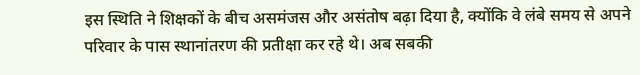इस स्थिति ने शिक्षकों के बीच असमंजस और असंतोष बढ़ा दिया है, क्योंकि वे लंबे समय से अपने परिवार के पास स्थानांतरण की प्रतीक्षा कर रहे थे। अब सबकी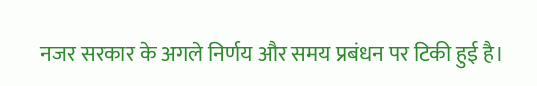नजर सरकार के अगले निर्णय और समय प्रबंधन पर टिकी हुई है।